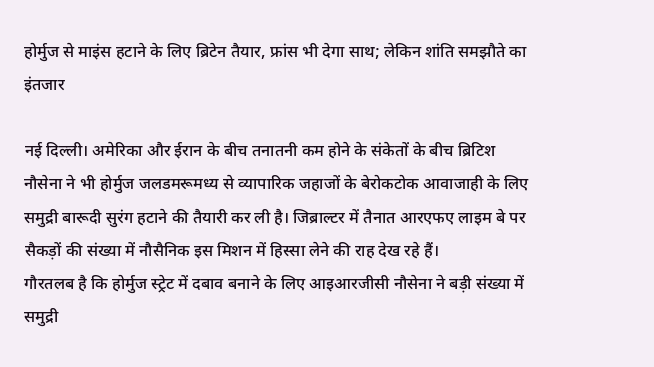होर्मुज से माइंस हटाने के लिए ब्रिटेन तैयार, फ्रांस भी देगा साथ; लेकिन शांति समझौते का इंतजार

नई दिल्ली। अमेरिका और ईरान के बीच तनातनी कम होने के संकेतों के बीच ब्रिटिश नौसेना ने भी होर्मुज जलडमरूमध्य से व्यापारिक जहाजों के बेरोकटोक आवाजाही के लिए समुद्री बारूदी सुरंग हटाने की तैयारी कर ली है। जिब्राल्टर में तैनात आरएफए लाइम बे पर सैकड़ों की संख्या में नौसैनिक इस मिशन में हिस्सा लेने की राह देख रहे हैं।
गौरतलब है कि होर्मुज स्ट्रेट में दबाव बनाने के लिए आइआरजीसी नौसेना ने बड़ी संख्या में समुद्री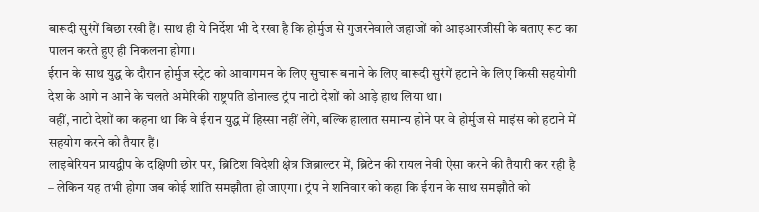बारूदी सुरंगें बिछा रखी हैं। साथ ही ये निर्देश भी दे रखा है कि होर्मुज से गुजरनेवाले जहाजों को आइआरजीसी के बताए रूट का पालन करते हुए ही निकलना होगा।
ईरान के साथ युद्ध के दौरान होर्मुज स्ट्रेट को आवागमन के लिए सुचारू बनाने के लिए बारूदी सुरंगें हटाने के लिए किसी सहयोगी देश के आगे न आने के चलते अमेरिकी राष्ट्रपति डोनाल्ड ट्रंप नाटो देशों को आड़े हाथ लिया था।
वहीं, नाटो देशों का कहना था कि वे ईरान युद्ध में हिस्सा नहीं लेंगे, बल्कि हालात समान्य होने पर वे होर्मुज से माइंस को हटाने में सहयोग करने को तैयार हैं।
लाइबेरियन प्रायद्वीप के दक्षिणी छोर पर, ब्रिटिश विदेशी क्षेत्र जिब्राल्टर में, ब्रिटेन की रायल नेवी ऐसा करने की तैयारी कर रही है – लेकिन यह तभी होगा जब कोई शांति समझौता हो जाएगा। ट्रंप ने शनिवार को कहा कि ईरान के साथ समझौते को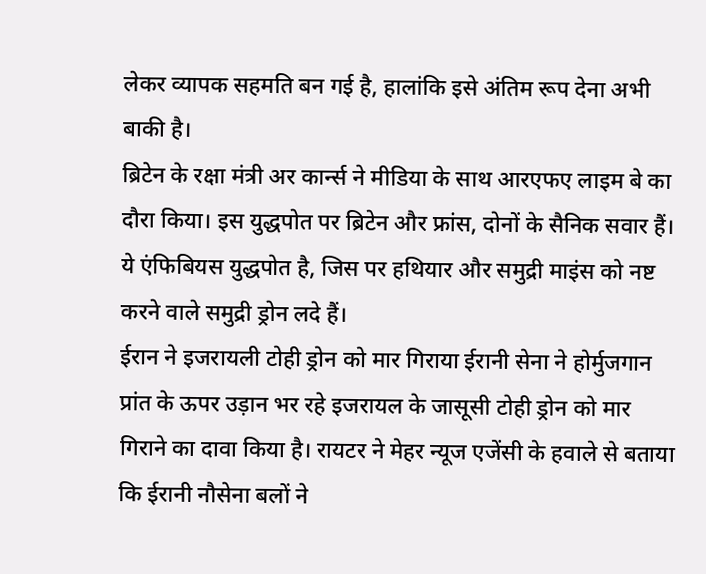लेकर व्यापक सहमति बन गई है, हालांकि इसे अंतिम रूप देना अभी बाकी है।
ब्रिटेन के रक्षा मंत्री अर कार्न्स ने मीडिया के साथ आरएफए लाइम बे का दौरा किया। इस युद्धपोत पर ब्रिटेन और फ्रांस, दोनों के सैनिक सवार हैं। ये एंफिबियस युद्धपोत है, जिस पर हथियार और समुद्री माइंस को नष्ट करने वाले समुद्री ड्रोन लदे हैं।
ईरान ने इजरायली टोही ड्रोन को मार गिराया ईरानी सेना ने होर्मुजगान प्रांत के ऊपर उड़ान भर रहे इजरायल के जासूसी टोही ड्रोन को मार गिराने का दावा किया है। रायटर ने मेहर न्यूज एजेंसी के हवाले से बताया कि ईरानी नौसेना बलों ने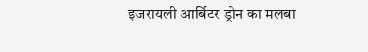इजरायली आर्बिटर ड्रोन का मलबा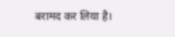बरामद कर लिया है।